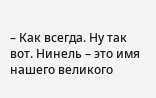– Как всегда. Ну так вот. Нинель – это имя нашего великого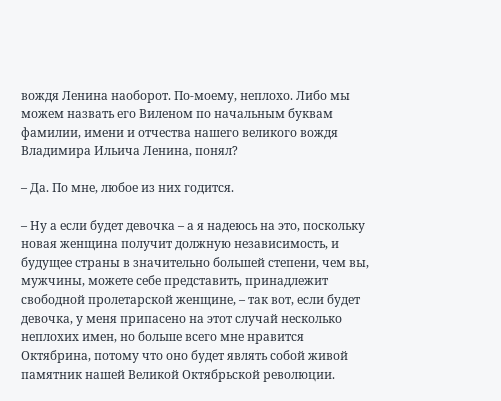вождя Ленина наоборот. По-моему, неплохо. Либо мы можем назвать его Виленом по начальным буквам фамилии, имени и отчества нашего великого вождя Владимира Ильича Ленина, понял?

– Да. По мне, любое из них годится.

– Ну а если будет девочка – а я надеюсь на это, поскольку новая женщина получит должную независимость, и будущее страны в значительно большей степени, чем вы, мужчины, можете себе представить, принадлежит свободной пролетарской женщине, – так вот, если будет девочка, у меня припасено на этот случай несколько неплохих имен, но больше всего мне нравится Октябрина, потому что оно будет являть собой живой памятник нашей Великой Октябрьской революции.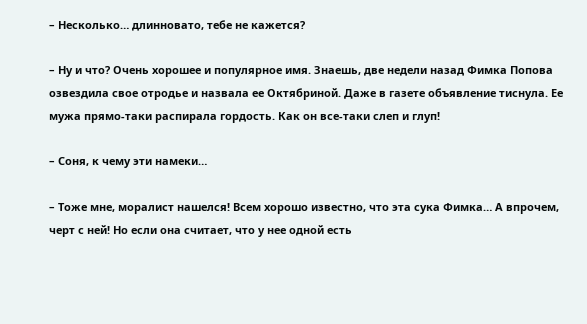– Несколько… длинновато, тебе не кажется?

– Ну и что? Очень хорошее и популярное имя. Знаешь, две недели назад Фимка Попова озвездила свое отродье и назвала ее Октябриной. Даже в газете объявление тиснула. Ее мужа прямо-таки распирала гордость. Как он все-таки слеп и глуп!

– Соня, к чему эти намеки…

– Тоже мне, моралист нашелся! Всем хорошо известно, что эта сука Фимка… А впрочем, черт с ней! Но если она считает, что у нее одной есть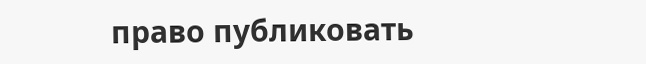право публиковать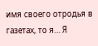имя своего отродья в газетах, то я… Я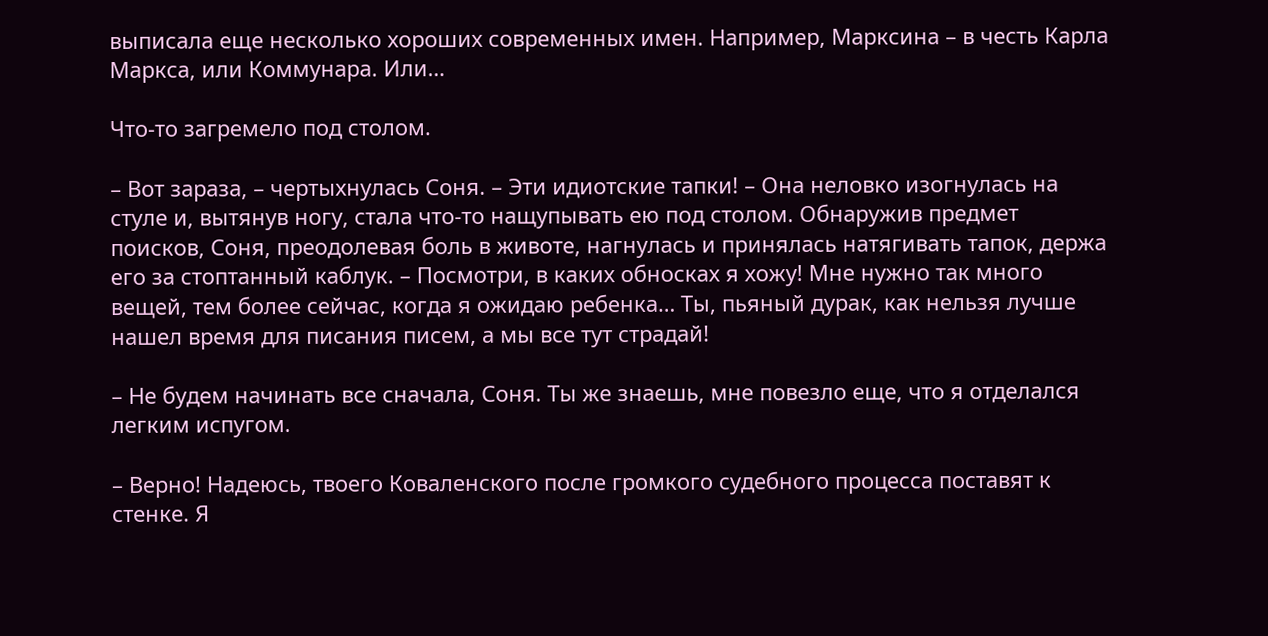выписала еще несколько хороших современных имен. Например, Марксина – в честь Карла Маркса, или Коммунара. Или…

Что-то загремело под столом.

– Вот зараза, – чертыхнулась Соня. – Эти идиотские тапки! – Она неловко изогнулась на стуле и, вытянув ногу, стала что-то нащупывать ею под столом. Обнаружив предмет поисков, Соня, преодолевая боль в животе, нагнулась и принялась натягивать тапок, держа его за стоптанный каблук. – Посмотри, в каких обносках я хожу! Мне нужно так много вещей, тем более сейчас, когда я ожидаю ребенка… Ты, пьяный дурак, как нельзя лучше нашел время для писания писем, а мы все тут страдай!

– Не будем начинать все сначала, Соня. Ты же знаешь, мне повезло еще, что я отделался легким испугом.

– Верно! Надеюсь, твоего Коваленского после громкого судебного процесса поставят к стенке. Я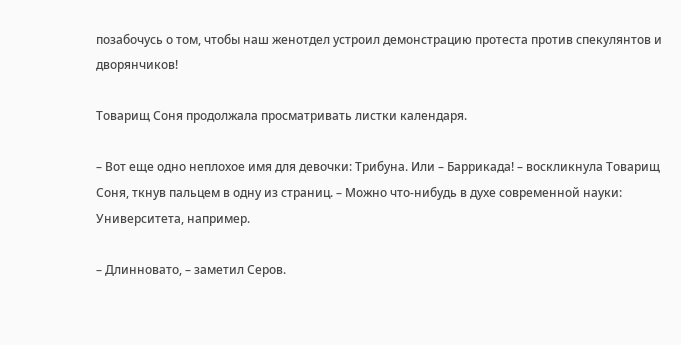позабочусь о том, чтобы наш женотдел устроил демонстрацию протеста против спекулянтов и дворянчиков!

Товарищ Соня продолжала просматривать листки календаря.

– Вот еще одно неплохое имя для девочки: Трибуна. Или – Баррикада! – воскликнула Товарищ Соня, ткнув пальцем в одну из страниц. – Можно что-нибудь в духе современной науки: Университета, например.

– Длинновато, – заметил Серов.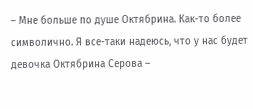– Мне больше по душе Октябрина. Как-то более символично. Я все-таки надеюсь, что у нас будет девочка Октябрина Серова –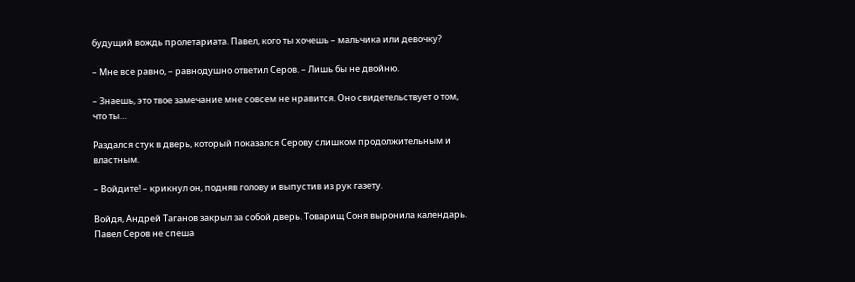будущий вождь пролетариата. Павел, кого ты хочешь – мальчика или девочку?

– Мне все равно, – равнодушно ответил Серов. – Лишь бы не двойню.

– Знаешь, это твое замечание мне совсем не нравится. Оно свидетельствует о том, что ты…

Раздался стук в дверь, который показался Серову слишком продолжительным и властным.

– Войдите! – крикнул он, подняв голову и выпустив из рук газету.

Войдя, Андрей Таганов закрыл за собой дверь. Товарищ Соня выронила календарь. Павел Серов не спеша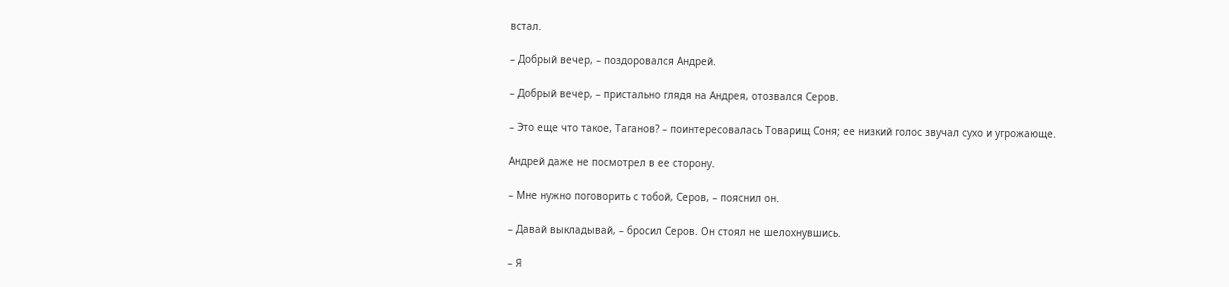встал.

– Добрый вечер, – поздоровался Андрей.

– Добрый вечер, – пристально глядя на Андрея, отозвался Серов.

– Это еще что такое, Таганов? – поинтересовалась Товарищ Соня; ее низкий голос звучал сухо и угрожающе.

Андрей даже не посмотрел в ее сторону.

– Мне нужно поговорить с тобой, Серов, – пояснил он.

– Давай выкладывай, – бросил Серов. Он стоял не шелохнувшись.

– Я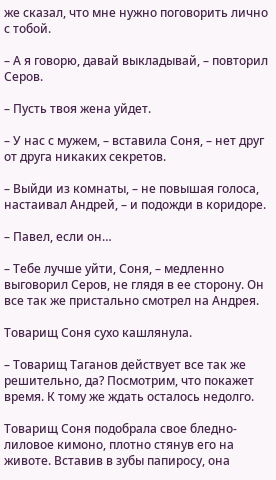же сказал, что мне нужно поговорить лично с тобой.

– А я говорю, давай выкладывай, – повторил Серов.

– Пусть твоя жена уйдет.

– У нас с мужем, – вставила Соня, – нет друг от друга никаких секретов.

– Выйди из комнаты, – не повышая голоса, настаивал Андрей, – и подожди в коридоре.

– Павел, если он…

– Тебе лучше уйти, Соня, – медленно выговорил Серов, не глядя в ее сторону. Он все так же пристально смотрел на Андрея.

Товарищ Соня сухо кашлянула.

– Товарищ Таганов действует все так же решительно, да? Посмотрим, что покажет время. К тому же ждать осталось недолго.

Товарищ Соня подобрала свое бледно-лиловое кимоно, плотно стянув его на животе. Вставив в зубы папиросу, она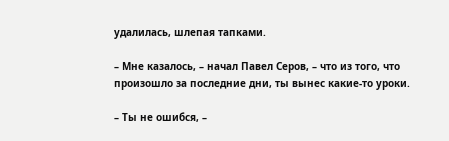удалилась, шлепая тапками.

– Мне казалось, – начал Павел Серов, – что из того, что произошло за последние дни, ты вынес какие-то уроки.

– Ты не ошибся, –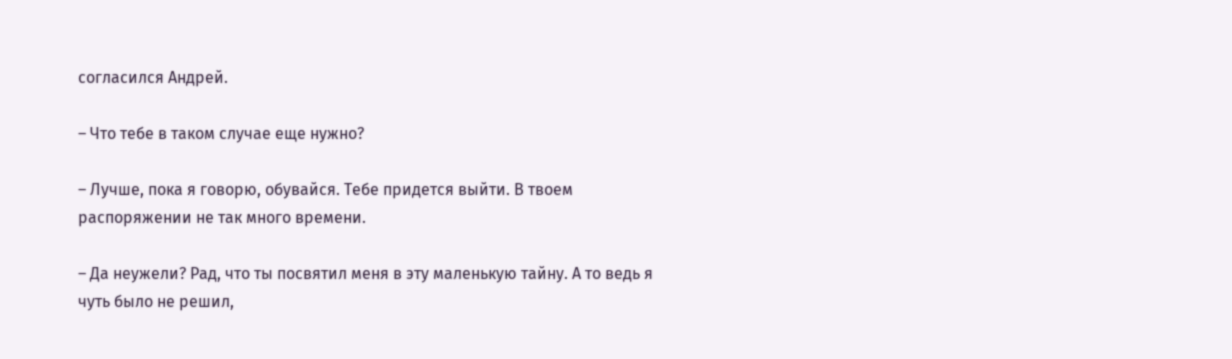согласился Андрей.

– Что тебе в таком случае еще нужно?

– Лучше, пока я говорю, обувайся. Тебе придется выйти. В твоем распоряжении не так много времени.

– Да неужели? Рад, что ты посвятил меня в эту маленькую тайну. А то ведь я чуть было не решил,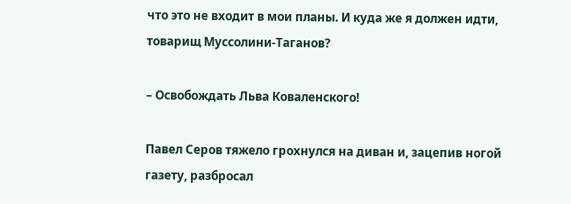что это не входит в мои планы. И куда же я должен идти, товарищ Муссолини-Таганов?

– Освобождать Льва Коваленского!

Павел Серов тяжело грохнулся на диван и, зацепив ногой газету, разбросал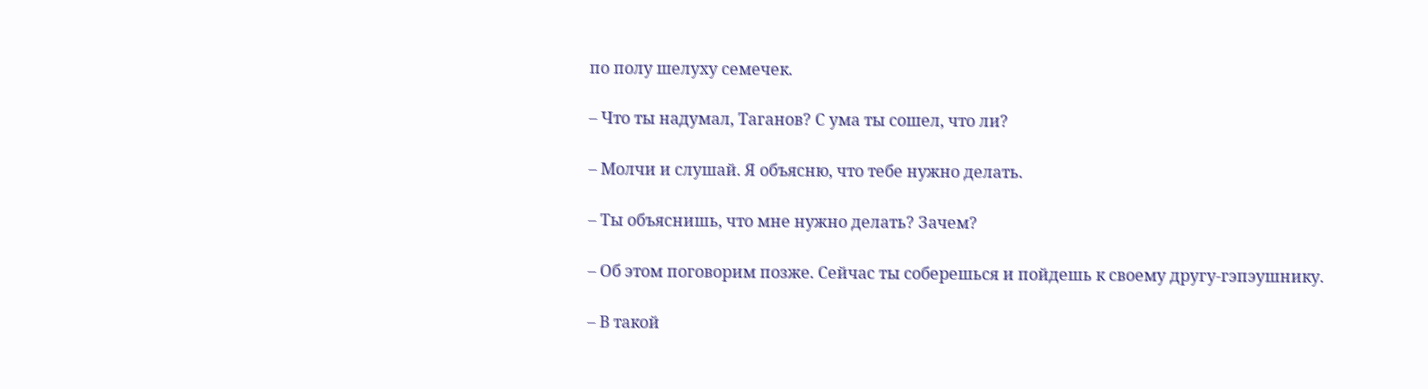по полу шелуху семечек.

– Что ты надумал, Таганов? С ума ты сошел, что ли?

– Молчи и слушай. Я объясню, что тебе нужно делать.

– Ты объяснишь, что мне нужно делать? Зачем?

– Об этом поговорим позже. Сейчас ты соберешься и пойдешь к своему другу-гэпэушнику.

– В такой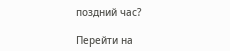поздний час?

Перейти на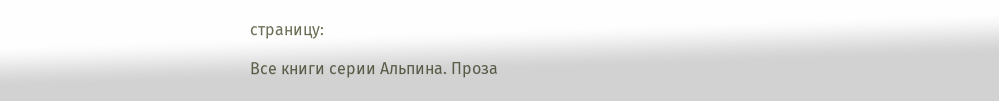страницу:

Все книги серии Альпина. Проза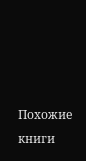Похожие книги